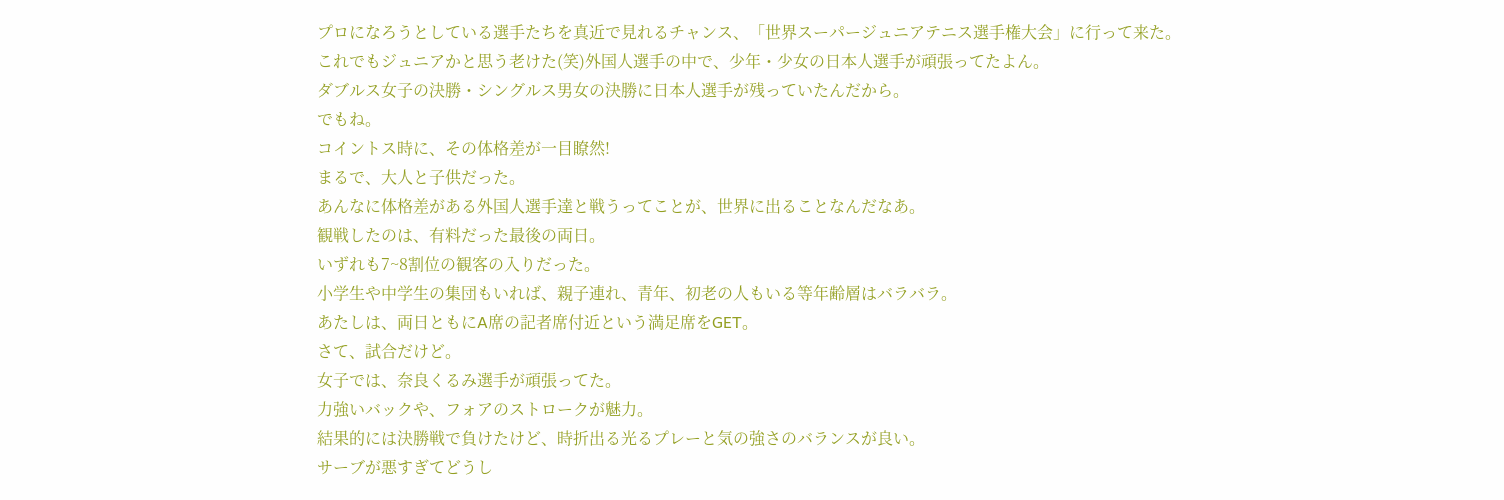プロになろうとしている選手たちを真近で見れるチャンス、「世界スーパージュニアテニス選手権大会」に行って来た。
これでもジュニアかと思う老けた(笑)外国人選手の中で、少年・少女の日本人選手が頑張ってたよん。
ダブルス女子の決勝・シングルス男女の決勝に日本人選手が残っていたんだから。
でもね。
コイントス時に、その体格差が一目瞭然!
まるで、大人と子供だった。
あんなに体格差がある外国人選手達と戦うってことが、世界に出ることなんだなあ。
観戦したのは、有料だった最後の両日。
いずれも7~8割位の観客の入りだった。
小学生や中学生の集団もいれば、親子連れ、青年、初老の人もいる等年齢層はバラバラ。
あたしは、両日ともにA席の記者席付近という満足席をGET。
さて、試合だけど。
女子では、奈良くるみ選手が頑張ってた。
力強いバックや、フォアのストロークが魅力。
結果的には決勝戦で負けたけど、時折出る光るプレーと気の強さのバランスが良い。
サーブが悪すぎてどうし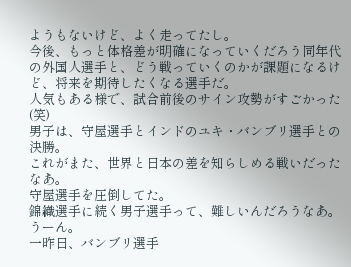ようもないけど、よく走ってたし。
今後、もっと体格差が明確になっていくだろう同年代の外国人選手と、どう戦っていくのかが課題になるけど、将来を期待したくなる選手だ。
人気もある様で、試合前後のサイン攻勢がすごかった(笑)
男子は、守屋選手とインドのユキ・バンブリ選手との決勝。
これがまた、世界と日本の差を知らしめる戦いだったなあ。
守屋選手を圧倒してた。
錦織選手に続く男子選手って、難しいんだろうなあ。
うーん。
一昨日、バンブリ選手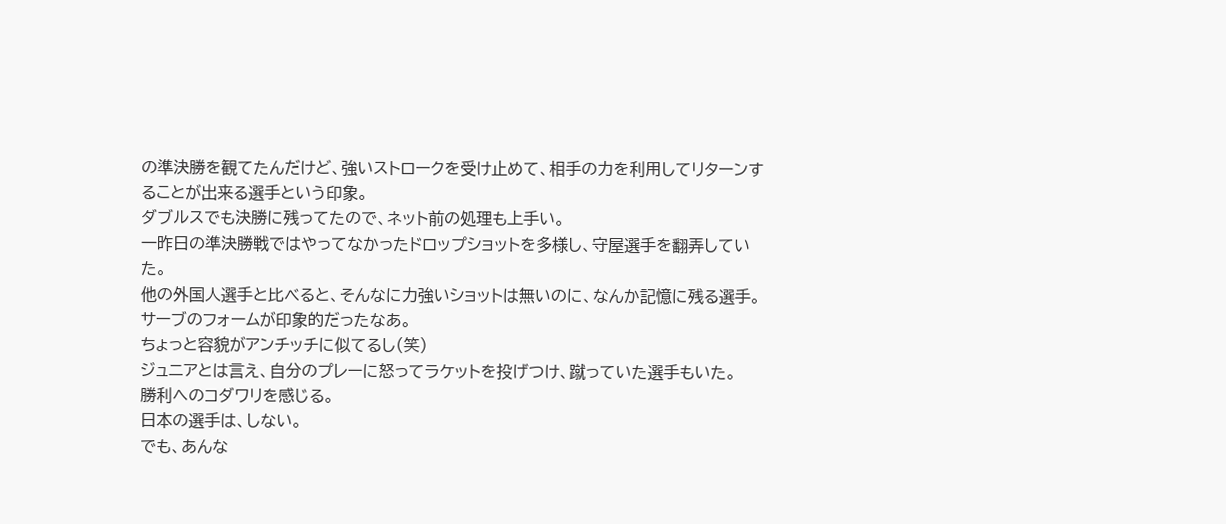の準決勝を観てたんだけど、強いストロークを受け止めて、相手の力を利用してリターンすることが出来る選手という印象。
ダブルスでも決勝に残ってたので、ネット前の処理も上手い。
一昨日の準決勝戦ではやってなかったドロップショットを多様し、守屋選手を翻弄していた。
他の外国人選手と比べると、そんなに力強いショットは無いのに、なんか記憶に残る選手。
サーブのフォームが印象的だったなあ。
ちょっと容貌がアンチッチに似てるし(笑)
ジュニアとは言え、自分のプレーに怒ってラケットを投げつけ、蹴っていた選手もいた。
勝利へのコダワリを感じる。
日本の選手は、しない。
でも、あんな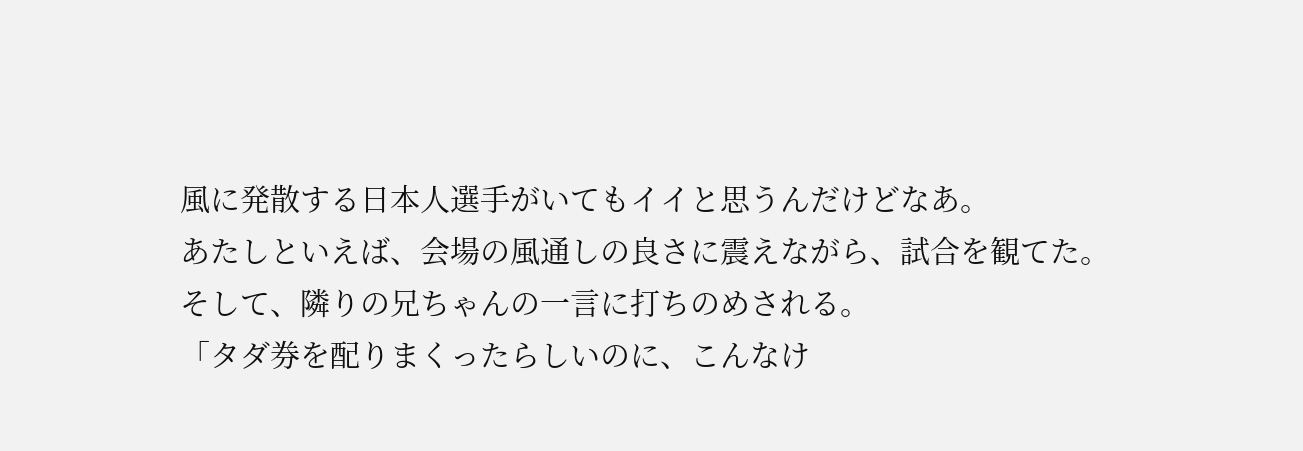風に発散する日本人選手がいてもイイと思うんだけどなあ。
あたしといえば、会場の風通しの良さに震えながら、試合を観てた。
そして、隣りの兄ちゃんの一言に打ちのめされる。
「タダ券を配りまくったらしいのに、こんなけ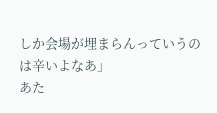しか会場が埋まらんっていうのは辛いよなあ」
あた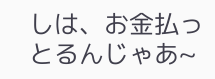しは、お金払っとるんじゃあ~